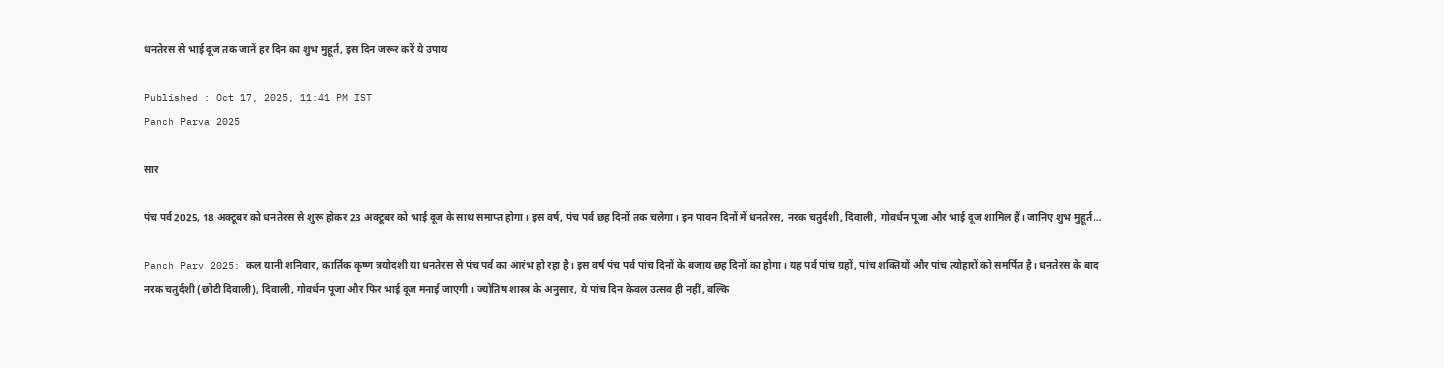धनतेरस से भाई दूज तक जानें हर दिन का शुभ मुहूर्त, इस दिन जरूर करें ये उपाय

Published : Oct 17, 2025, 11:41 PM IST
Panch Parva 2025

सार

पंच पर्व 2025, 18 अक्टूबर को धनतेरस से शुरू होकर 23 अक्टूबर को भाई दूज के साथ समाप्त होगा। इस वर्ष, पंच पर्व छह दिनों तक चलेगा। इन पावन दिनों में धनतेरस, नरक चतुर्दशी, दिवाली, गोवर्धन पूजा और भाई दूज शामिल हैं। जानिए शुभ मुहूर्त…

Panch Parv 2025: कल यानी शनिवार, कार्तिक कृष्ण त्रयोदशी या धनतेरस से पंच पर्व का आरंभ हो रहा है। इस वर्ष पंच पर्व पांच दिनों के बजाय छह दिनों का होगा। यह पर्व पांच ग्रहों, पांच शक्तियों और पांच त्योहारों को समर्पित है। धनतेरस के बाद नरक चतुर्दशी (छोटी दिवाली), दिवाली, गोवर्धन पूजा और फिर भाई दूज मनाई जाएगी। ज्योतिष शास्त्र के अनुसार, ये पांच दिन केवल उत्सव ही नहीं, बल्कि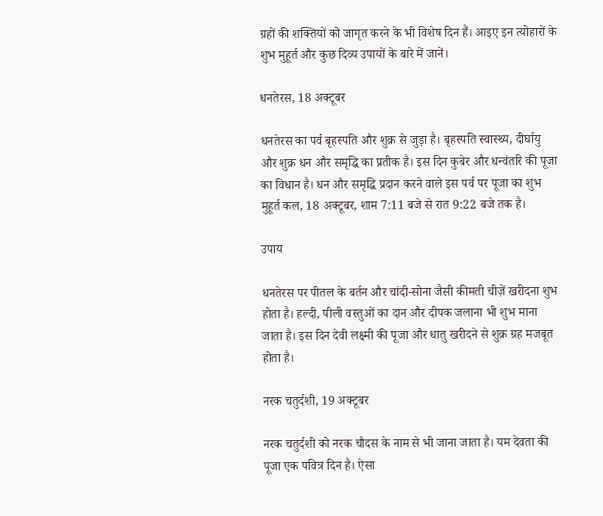ग्रहों की शक्तियों को जागृत करने के भी विशेष दिन हैं। आइए इन त्योहारों के शुभ मुहूर्त और कुछ दिव्य उपायों के बारे में जानें।

धनतेरस, 18 अक्टूबर

धनतेरस का पर्व बृहस्पति और शुक्र से जुड़ा है। बृहस्पति स्वास्थ्य, दीर्घायु और शुक्र धन और समृद्धि का प्रतीक है। इस दिन कुबेर और धन्वंतरि की पूजा का विधान है। धन और समृद्धि प्रदान करने वाले इस पर्व पर पूजा का शुभ मुहूर्त कल, 18 अक्टूबर, शाम 7:11 बजे से रात 9:22 बजे तक है।

उपाय

धनतेरस पर पीतल के बर्तन और चांदी-सोना जैसी कीमती चीज़ें खरीदना शुभ होता है। हल्दी, पीली वस्तुओं का दान और दीपक जलाना भी शुभ माना जाता है। इस दिन देवी लक्ष्मी की पूजा और धातु खरीदने से शुक्र ग्रह मजबूत होता है।

नरक चतुर्दशी, 19 अक्टूबर

नरक चतुर्दशी को नरक चौदस के नाम से भी जाना जाता है। यम देवता की पूजा एक पवित्र दिन है। ऐसा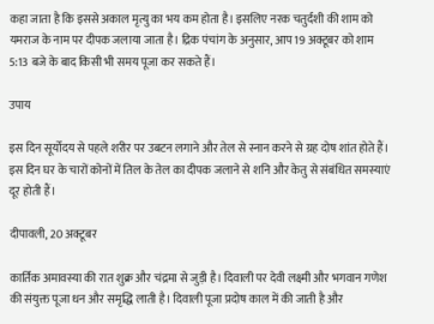कहा जाता है कि इससे अकाल मृत्यु का भय कम होता है। इसलिए नरक चतुर्दशी की शाम को यमराज के नाम पर दीपक जलाया जाता है। द्रिक पंचांग के अनुसार, आप 19 अक्टूबर को शाम 5:13 बजे के बाद किसी भी समय पूजा कर सकते हैं।

उपाय

इस दिन सूर्योदय से पहले शरीर पर उबटन लगाने और तेल से स्नान करने से ग्रह दोष शांत होते हैं। इस दिन घर के चारों कोनों में तिल के तेल का दीपक जलाने से शनि और केतु से संबंधित समस्याएं दूर होती हैं।

दीपावली, 20 अक्टूबर

कार्तिक अमावस्या की रात शुक्र और चंद्रमा से जुड़ी है। दिवाली पर देवी लक्ष्मी और भगवान गणेश की संयुक्त पूजा धन और समृद्धि लाती है। दिवाली पूजा प्रदोष काल में की जाती है और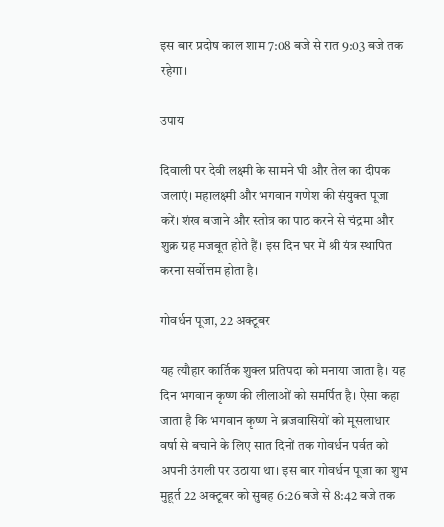इस बार प्रदोष काल शाम 7:08 बजे से रात 9:03 बजे तक रहेगा।

उपाय

दिवाली पर देवी लक्ष्मी के सामने घी और तेल का दीपक जलाएं। महालक्ष्मी और भगवान गणेश की संयुक्त पूजा करें। शंख बजाने और स्तोत्र का पाठ करने से चंद्रमा और शुक्र ग्रह मजबूत होते हैं। इस दिन घर में श्री यंत्र स्थापित करना सर्वोत्तम होता है।

गोवर्धन पूजा, 22 अक्टूबर

यह त्यौहार कार्तिक शुक्ल प्रतिपदा को मनाया जाता है। यह दिन भगवान कृष्ण की लीलाओं को समर्पित है। ऐसा कहा जाता है कि भगवान कृष्ण ने ब्रजवासियों को मूसलाधार वर्षा से बचाने के लिए सात दिनों तक गोवर्धन पर्वत को अपनी उंगली पर उठाया था। इस बार गोवर्धन पूजा का शुभ मुहूर्त 22 अक्टूबर को सुबह 6:26 बजे से 8:42 बजे तक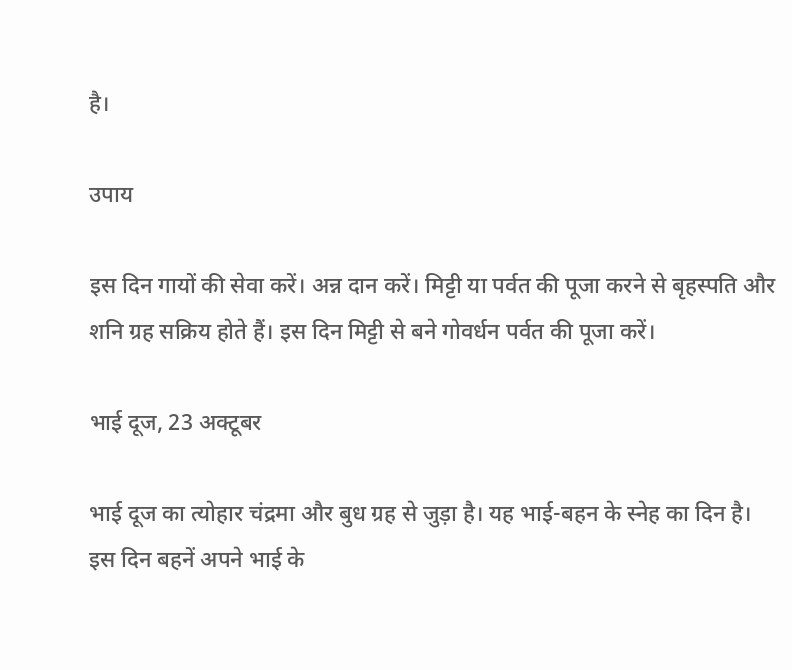है।

उपाय

इस दिन गायों की सेवा करें। अन्न दान करें। मिट्टी या पर्वत की पूजा करने से बृहस्पति और शनि ग्रह सक्रिय होते हैं। इस दिन मिट्टी से बने गोवर्धन पर्वत की पूजा करें।

भाई दूज, 23 अक्टूबर

भाई दूज का त्योहार चंद्रमा और बुध ग्रह से जुड़ा है। यह भाई-बहन के स्नेह का दिन है। इस दिन बहनें अपने भाई के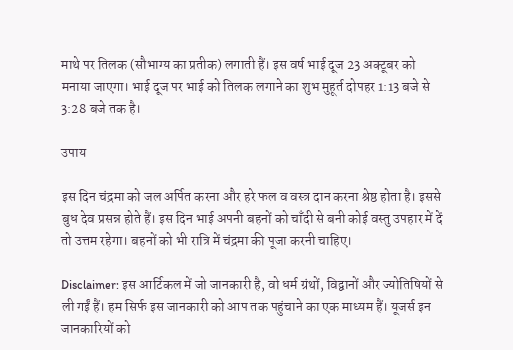माथे पर तिलक (सौभाग्य का प्रतीक) लगाती हैं। इस वर्ष भाई दूज 23 अक्टूबर को मनाया जाएगा। भाई दूज पर भाई को तिलक लगाने का शुभ मुहूर्त दोपहर 1:13 बजे से 3:28 बजे तक है।

उपाय

इस दिन चंद्रमा को जल अर्पित करना और हरे फल व वस्त्र दान करना श्रेष्ठ होता है। इससे बुध देव प्रसन्न होते हैं। इस दिन भाई अपनी बहनों को चाँदी से बनी कोई वस्तु उपहार में दें तो उत्तम रहेगा। बहनों को भी रात्रि में चंद्रमा की पूजा करनी चाहिए।

Disclaimer: इस आर्टिकल में जो जानकारी है, वो धर्म ग्रंथों, विद्वानों और ज्योतिषियों से ली गईं हैं। हम सिर्फ इस जानकारी को आप तक पहुंचाने का एक माध्यम हैं। यूजर्स इन जानकारियों को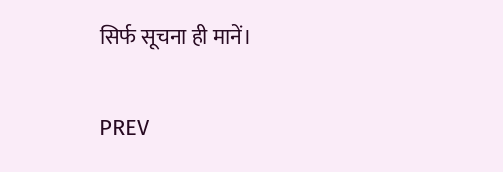सिर्फ सूचना ही मानें।

PREV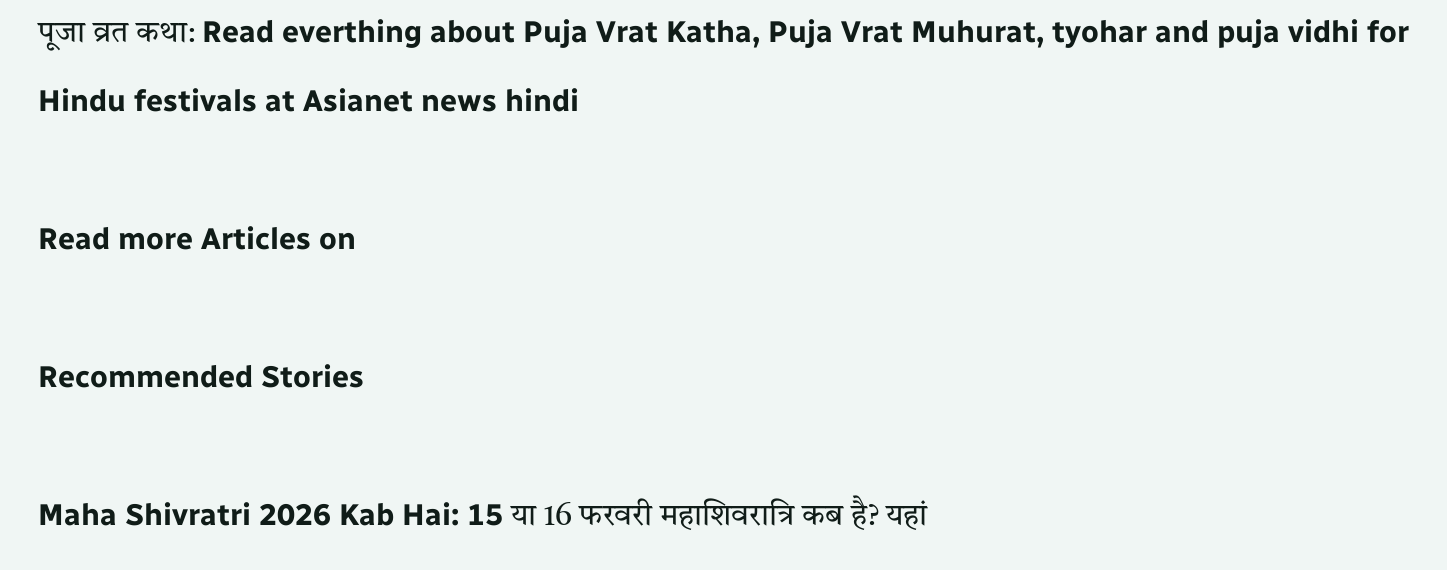पूजा व्रत कथा: Read everthing about Puja Vrat Katha, Puja Vrat Muhurat, tyohar and puja vidhi for Hindu festivals at Asianet news hindi

Read more Articles on

Recommended Stories

Maha Shivratri 2026 Kab Hai: 15 या 16 फरवरी महाशिवरात्रि कब है? यहां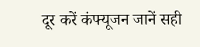दूर करें कंफ्यूजन जानें सही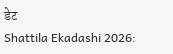डेट
Shattila Ekadashi 2026: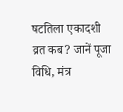षटतिला एकादशी व्रत कब? जानें पूजा विधि, मंत्र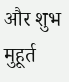और शुभ मुहूर्त